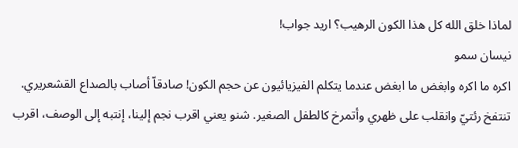لماذا خلق الله كل هذا الكون الرهيب؟ اريد جواب!
نيسان سمو
اكره ما اكره وابغض ما ابغض عندما يتكلم الفيزيائيون عن حجم الكون! صادقاّ أصاب بالصداع القشعريري. تنتفخ رئتيّ وانقلب على ظهري وأتمرخ كالطفل الصغير. شنو يعني اقرب نجم إلينا، إنتبه إلى الوصف، اقرب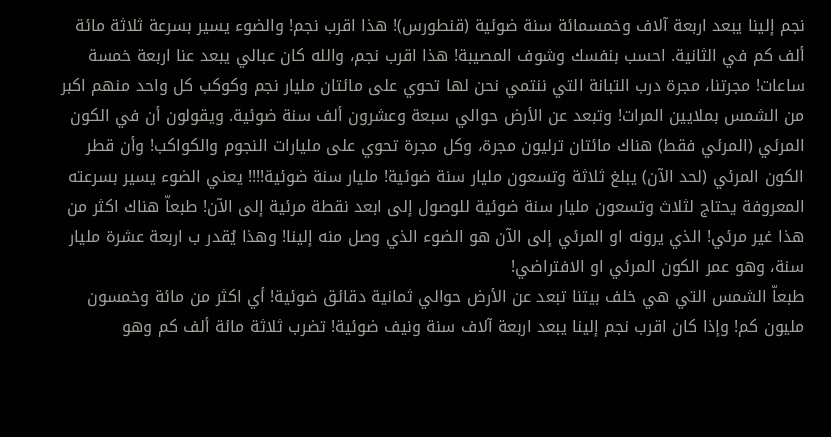نجم إلينا يبعد اربعة آلاف وخمسمائة سنة ضوئية (قنطورس)! هذا اقرب نجم! والضوء يسير بسرعة ثلاثة مائة ألف كم في الثانية. احسب بنفسك وشوف المصيبة! هذا اقرب نجم، والله كان عبالي يبعد عنا اربعة خمسة ساعات! مجرتنا، مجرة درب التبانة التي ننتمي نحن لها تحوي على مائتان مليار نجم وكوكب كل واحد منهم اكبر من الشمس بملايين المرات! وتبعد عن الأرض حوالي سبعة وعشرون ألف سنة ضوئية. ويقولون أن في الكون المرئي (المرئي فقط) هناك مائتان ترليون مجرة، وكل مجرة تحوي على مليارات النجوم والكواكب! وأن قطر الكون المرئي (لحد الآن) يبلغ ثلاثة وتسعون مليار سنة ضوئية! مليار سنة ضوئية!!!! يعني الضوء يسير بسرعته المعروفة يحتاج لثلاث وتسعون مليار سنة ضوئية للوصول إلى ابعد نقطة مرئية إلى الآن! طبعاّ هناك اكثر من هذا غير مرئي! الذي يرونه او المرئي إلى الآن هو الضوء الذي وصل منه إلينا! وهذا يُقدر ب اربعة عشرة مليار سنة، وهو عمر الكون المرئي او الافتراضي!
طبعاّ الشمس التي هي خلف بيتنا تبعد عن الأرض حوالي ثمانية دقائق ضوئية! أي اكثر من مائة وخمسون مليون كم! وإذا كان اقرب نجم إلينا يبعد اربعة آلاف سنة ونيف ضوئية! تضرب ثلاثة مائة ألف كم وهو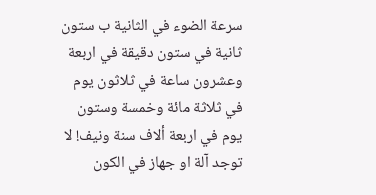سرعة الضوء في الثانية ب ستون ثانية في ستون دقيقة في اربعة وعشرون ساعة في ثلاثون يوم في ثلاثة مائة وخمسة وستون يوم في اربعة ألاف سنة ونيف! لا توجد آلة او جهاز في الكون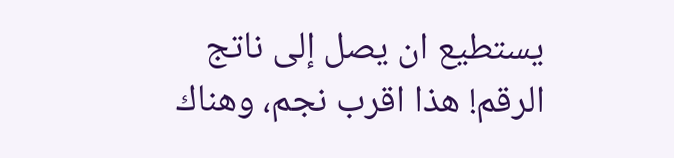يستطيع ان يصل إلى ناتج الرقم! هذا اقرب نجم، وهناك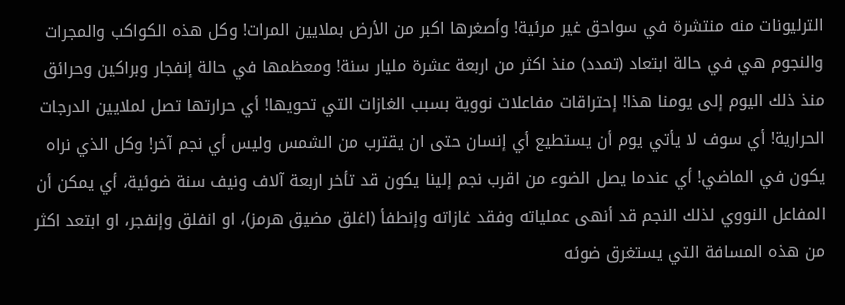الترليونات منه منتشرة في سواحق غير مرئية! وأصغرها اكبر من الأرض بملايين المرات! وكل هذه الكواكب والمجرات والنجوم هي في حالة ابتعاد (تمدد) منذ اكثر من اربعة عشرة مليار سنة! ومعظمها في حالة إنفجار وبراكين وحرائق منذ ذلك اليوم إلى يومنا هذا! إحتراقات مفاعلات نووية بسبب الغازات التي تحويها! أي حرارتها تصل لملايين الدرجات الحرارية! أي سوف لا يأتي يوم أن يستطيع أي إنسان حتى ان يقترب من الشمس وليس أي نجم آخر! وكل الذي نراه يكون في الماضي! أي عندما يصل الضوء من اقرب نجم إلينا يكون قد تأخر اربعة آلاف ونيف سنة ضوئية، أي يمكن أن المفاعل النووي لذلك النجم قد أنهى عملياته وفقد غازاته وإنطفأ (اغلق مضيق هرمز)، او انفلق وإنفجر، او ابتعد اكثر من هذه المسافة التي يستغرق ضوئه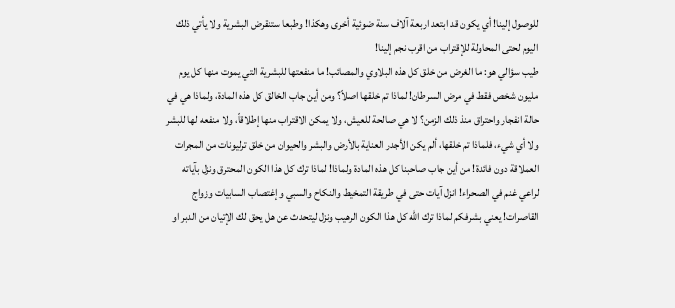للوصول إلينا! أي يكون قد ابتعد اربعة آلاف سنة ضوئية أخرى وهكذا! وطبعا ستنقرض البشرية ولا يأتي ذلك اليوم لحتى المحاولة للإقتراب من اقرب نجم إلينا!
طيب سؤالي هو: ما الغرض من خلق كل هذه البلاوي والمصائب! ما منفعتها للبشرية التي يموت منها كل يوم مليون شخص فقط في مرض السرطان! لماذا تم خلقها اصلاّ؟ ومن أين جاب الخالق كل هذه المادة، ولماذا هي في حالة انفجار واحتراق منذ ذلك الزمن؟ لا هي صالحة للعيش، ولا يمكن الاقتراب منها إطلاقاّ، ولا منفعه لها للبشر ولا أي شيء، فلماذا تم خلقها، ألم يكن الأجدر العناية بالأرض والبشر والحيوان من خلق ترليونات من المجرات العملاقة دون فائدة! من أين جاب صاحبنا كل هذه المادة ولماذا! لماذا ترك كل هذا الكون المحترق ونزل بآياته لراعي غنم في الصحراء! انزل آيات حتى في طريقة التمخيط والنكاح والسبي وإغتصاب السابيات وزواج القاصرات! يعني بشرفكم لماذا ترك الله كل هذا الكون الرهيب ونزل ليتحدث عن هل يحق لك الإتيان من الدبر او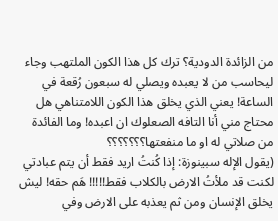من الزائدة الدودية؟ ترك كل هذا الكون الملتهب وجاء ليحاسب من لا يعبده ويصلي له سبعون رُقعة في الساعة! يعني الذي يخلق هذا الكون اللامتناهي هل محتاج مني أنا التافه الصعلوك ان اعبده! وما الفائدة من صلاتي له او ما منفعتها؟؟؟؟؟؟؟
(يقول الإله سبينوزة: إذا كُنتُ اريد فقط أن يتم عبادتي لكنت قد ملأتُ الارض بالكلاب فقط!!!!! هَم حقه! ليش يخلق الإنسان ومن ثم يعذبه على الارض وفي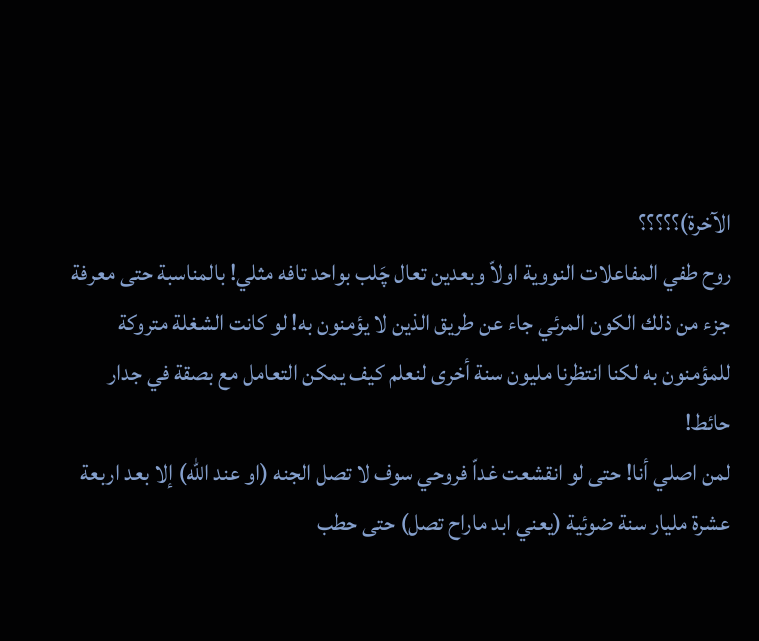الآخرة)؟؟؟؟؟
روح طفي المفاعلات النووية اولاّ وبعدين تعال چَلب بواحد تافه مثلي! بالمناسبة حتى معرفة جزء من ذلك الكون المرئي جاء عن طريق الذين لا يؤمنون به! لو كانت الشغلة متروكة للمؤمنون به لكنا انتظرنا مليون سنة أخرى لنعلم كيف يمكن التعامل مع بصقة في جدار حائط!
لمن اصلي أنا! حتى لو انقشعت غداّ فروحي سوف لا تصل الجنه (او عند الله) إلا بعد اربعة عشرة مليار سنة ضوئية (يعني ابد ماراح تصل) حتى حطب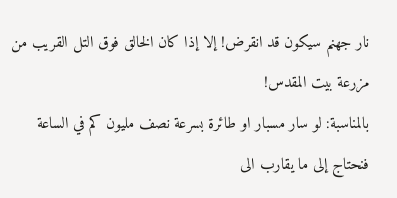نار جهنم سيكون قد انقرض! إلا إذا كان الخالق فوق التل القريب من مزرعة بيت المقدس!
بالمناسبة: لو سار مسبار او طائرة بسرعة نصف مليون كم في الساعة فنحتاج إلى ما يقارب الى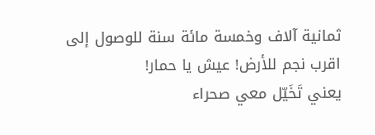ثمانية آلاف وخمسة مائة سنة للوصول إلى اقرب نجم للأرض! عيش يا حمار!
يعني تَخَيّل معي صحراء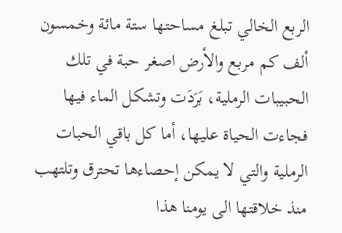الربع الخالي تبلغ مساحتها ستة مائة وخمسون ألف كم مربع والأرض اصغر حبة في تلك الحبيبات الرملية، بَرَدَت وتشكل الماء فيها فجاءت الحياة عليها، أما كل باقي الحبات الرملية والتي لا يمكن إحصاءها تحترق وتلتهب منذ خلاقتها الى يومنا هذا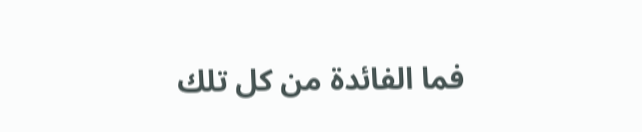فما الفائدة من كل تلك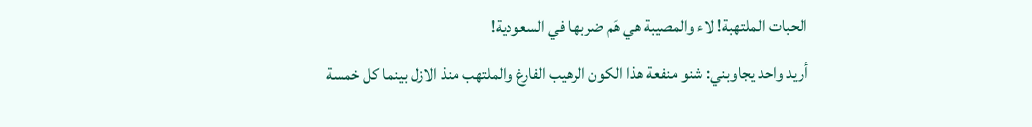الحبات الملتهبة! لاء والمصيبة هي هَم ضربها في السعودية!
أريد واحد يجاوبني: شنو منفعة هذا الكون الرهيب الفارغ والملتهب منذ الازل بينما كل خمسة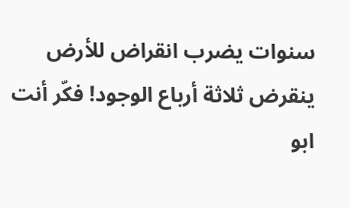سنوات يضرب انقراض للأرض ينقرض ثلاثة أرباع الوجود! فكّر أنت ابو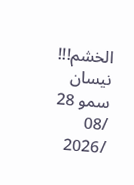الخشم!!!
نيسان سمو 28 /08 /2026